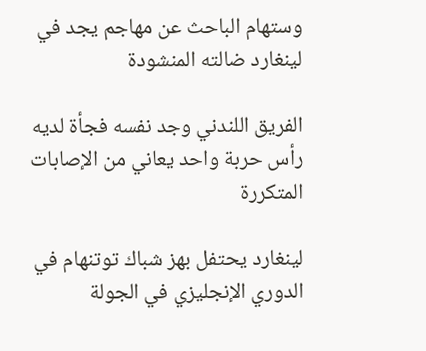وستهام الباحث عن مهاجم يجد في لينغارد ضالته المنشودة

الفريق اللندني وجد نفسه فجأة لديه رأس حربة واحد يعاني من الإصابات المتكررة

لينغارد يحتفل بهز شباك توتنهام في الدوري الإنجليزي في الجولة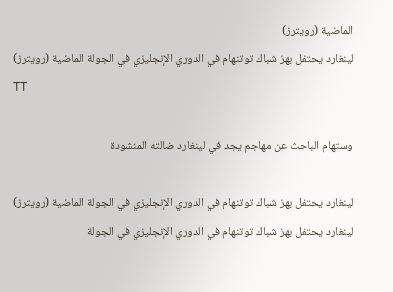الماضية (رويترز)
لينغارد يحتفل بهز شباك توتنهام في الدوري الإنجليزي في الجولة الماضية (رويترز)
TT

وستهام الباحث عن مهاجم يجد في لينغارد ضالته المنشودة

لينغارد يحتفل بهز شباك توتنهام في الدوري الإنجليزي في الجولة الماضية (رويترز)
لينغارد يحتفل بهز شباك توتنهام في الدوري الإنجليزي في الجولة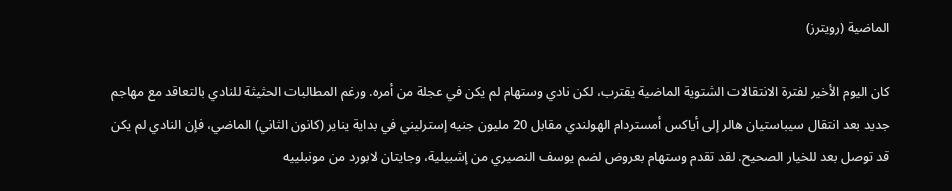الماضية (رويترز)

كان اليوم الأخير لفترة الانتقالات الشتوية الماضية يقترب، لكن نادي وستهام لم يكن في عجلة من أمره. ورغم المطالبات الحثيثة للنادي بالتعاقد مع مهاجم جديد بعد انتقال سيباستيان هالر إلى أياكس أمستردام الهولندي مقابل 20 مليون جنيه إسترليني في بداية يناير (كانون الثاني) الماضي، فإن النادي لم يكن قد توصل بعد للخيار الصحيح. لقد تقدم وستهام بعروض لضم يوسف النصيري من إشبيلية، وجايتان لابورد من مونبلييه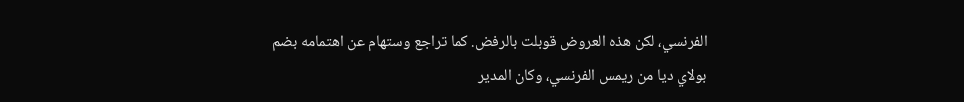الفرنسي، لكن هذه العروض قوبلت بالرفض. كما تراجع وستهام عن اهتمامه بضم بولاي ديا من ريمس الفرنسي، وكان المدير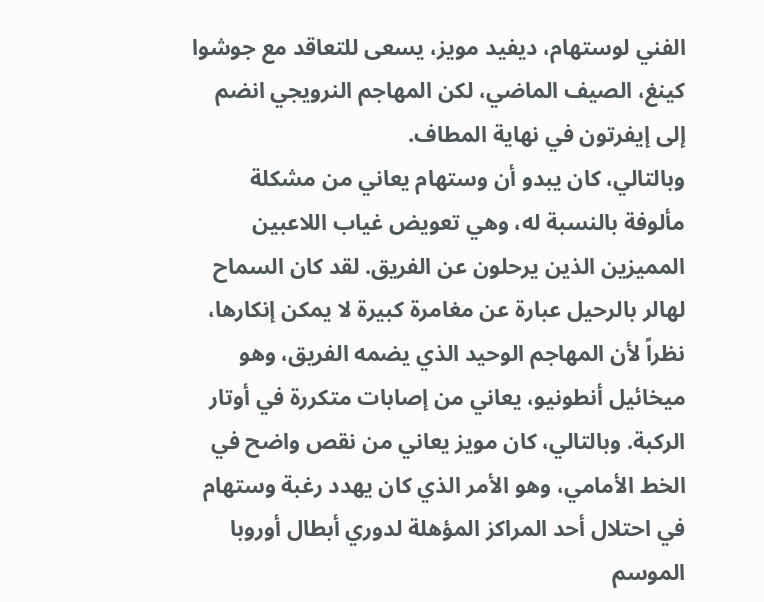الفني لوستهام، ديفيد مويز، يسعى للتعاقد مع جوشوا كينغ، الصيف الماضي، لكن المهاجم النرويجي انضم إلى إيفرتون في نهاية المطاف.
وبالتالي، كان يبدو أن وستهام يعاني من مشكلة مألوفة بالنسبة له، وهي تعويض غياب اللاعبين المميزين الذين يرحلون عن الفريق. لقد كان السماح لهالر بالرحيل عبارة عن مغامرة كبيرة لا يمكن إنكارها، نظراً لأن المهاجم الوحيد الذي يضمه الفريق، وهو ميخائيل أنطونيو، يعاني من إصابات متكررة في أوتار الركبة. وبالتالي، كان مويز يعاني من نقص واضح في الخط الأمامي، وهو الأمر الذي كان يهدد رغبة وستهام في احتلال أحد المراكز المؤهلة لدوري أبطال أوروبا الموسم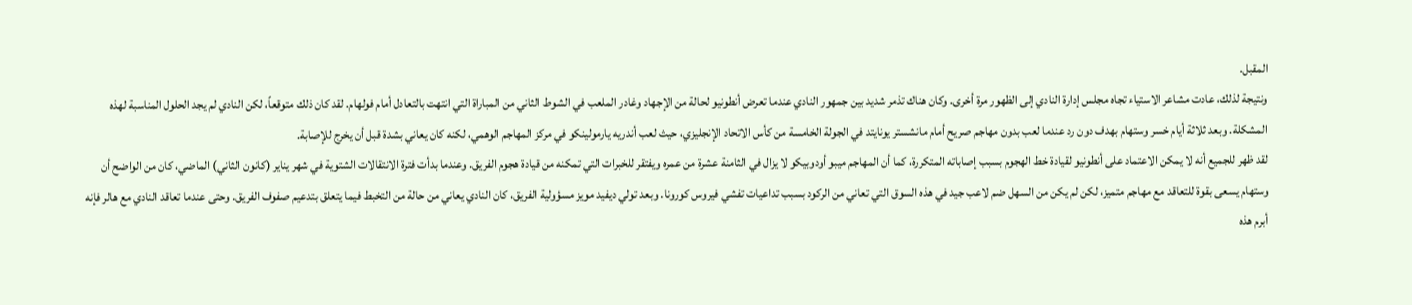المقبل.
ونتيجة لذلك، عادت مشاعر الاستياء تجاه مجلس إدارة النادي إلى الظهور مرة أخرى. وكان هناك تذمر شديد بين جمهور النادي عندما تعرض أنطونيو لحالة من الإجهاد وغادر الملعب في الشوط الثاني من المباراة التي انتهت بالتعادل أمام فولهام. لقد كان ذلك متوقعاً، لكن النادي لم يجد الحلول المناسبة لهذه المشكلة. وبعد ثلاثة أيام خسر وستهام بهدف دون رد عندما لعب بدون مهاجم صريح أمام مانشستر يونايتد في الجولة الخامسة من كأس الاتحاد الإنجليزي، حيث لعب أندريه يارمولينكو في مركز المهاجم الوهمي، لكنه كان يعاني بشدة قبل أن يخرج للإصابة.
لقد ظهر للجميع أنه لا يمكن الاعتماد على أنطونيو لقيادة خط الهجوم بسبب إصاباته المتكررة، كما أن المهاجم ميبو أودوبيكو لا يزال في الثامنة عشرة من عمره ويفتقر للخبرات التي تمكنه من قيادة هجوم الفريق. وعندما بدأت فترة الانتقالات الشتوية في شهر يناير (كانون الثاني) الماضي، كان من الواضح أن وستهام يسعى بقوة للتعاقد مع مهاجم متميز، لكن لم يكن من السهل ضم لاعب جيد في هذه السوق التي تعاني من الركود بسبب تداعيات تفشي فيروس كورونا. وبعد تولي ديفيد مويز مسؤولية الفريق، كان النادي يعاني من حالة من التخبط فيما يتعلق بتدعيم صفوف الفريق. وحتى عندما تعاقد النادي مع هالر فإنه أبرم هذه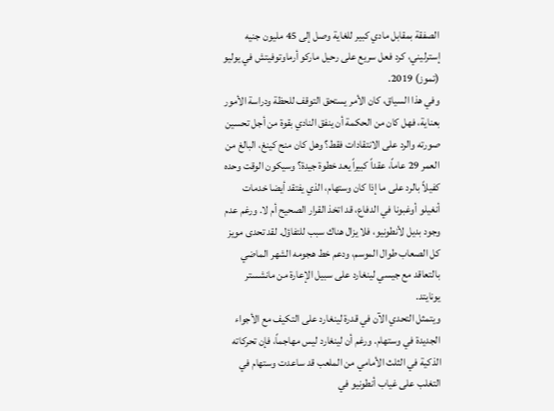الصفقة بمقابل مادي كبير للغاية وصل إلى 45 مليون جنيه إسترليني، كرد فعل سريع على رحيل ماركو أرماوتوفيتش في يوليو (تموز) 2019.
وفي هذا السياق، كان الأمر يستحق التوقف للحظة ودراسة الأمور بعناية، فهل كان من الحكمة أن ينفق النادي بقوة من أجل تحسين صورته والرد على الانتقادات فقط؟ وهل كان منح كينغ، البالغ من العمر 29 عاماً، عقداً كبيراً يعد خطوة جيدة؟ وسيكون الوقت وحده كفيلاً بالرد على ما إذا كان وستهام، الذي يفتقد أيضا خدمات أنغيلو أوغبونا في الدفاع، قد اتخذ القرار الصحيح أم لا. ورغم عدم وجود بديل لأنطونيو، فلا يزال هناك سبب للتفاؤل. لقد تحدى مويز كل الصعاب طوال الموسم، ودعم خط هجومه الشهر الماضي بالتعاقد مع جيسي لينغارد على سبيل الإعارة من مانشستر يونايتد.
ويتمثل التحدي الآن في قدرة لينغارد على التكيف مع الأجواء الجديدة في وستهام. ورغم أن لينغارد ليس مهاجماً، فإن تحركاته الذكية في الثلث الأمامي من الملعب قد ساعدت وستهام في التغلب على غياب أنطونيو في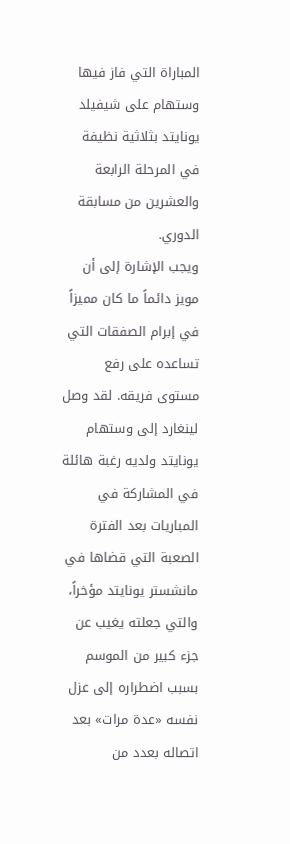المباراة التي فاز فيها وستهام على شيفيلد يونايتد بثلاثية نظيفة في المرحلة الرابعة والعشرين من مسابقة الدوري.
ويجب الإشارة إلى أن مويز دائماً ما كان مميزاً في إبرام الصفقات التي تساعده على رفع مستوى فريقه. لقد وصل لينغارد إلى وستهام يونايتد ولديه رغبة هائلة في المشاركة في المباريات بعد الفترة الصعبة التي قضاها في مانشستر يونايتد مؤخراً، والتي جعلته يغيب عن جزء كبير من الموسم بسبب اضطراره إلى عزل نفسه «عدة مرات» بعد اتصاله بعدد من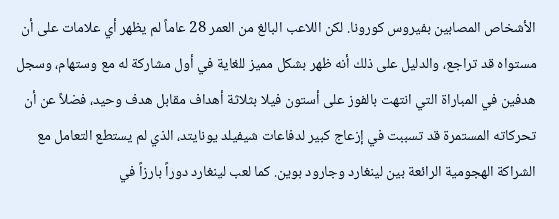الأشخاص المصابين بفيروس كورونا. لكن اللاعب البالغ من العمر 28 عاماً لم يظهر أي علامات على أن مستواه قد تراجع، والدليل على ذلك أنه ظهر بشكل مميز للغاية في أول مشاركة له مع وستهام، وسجل هدفين في المباراة التي انتهت بالفوز على أستون فيلا بثلاثة أهداف مقابل هدف وحيد، فضلاً عن أن تحركاته المستمرة قد تسببت في إزعاج كبير لدفاعات شيفيلد يونايتد، الذي لم يستطع التعامل مع الشراكة الهجومية الرائعة بين لينغارد وجارود بوين. كما لعب لينغارد دوراً بارزاً في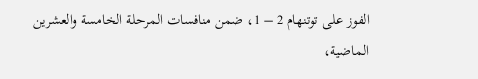الفوز على توتنهام 2 – 1، ضمن منافسات المرحلة الخامسة والعشرين الماضية،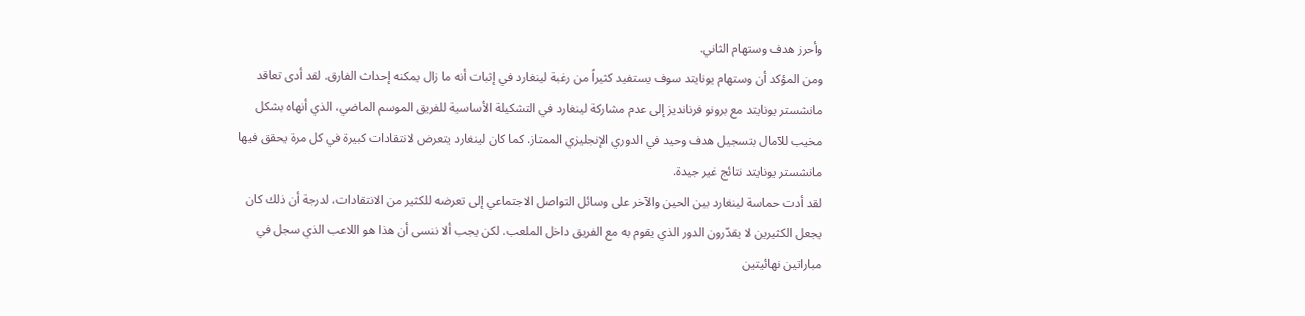وأحرز هدف وستهام الثاني.
ومن المؤكد أن وستهام يونايتد سوف يستفيد كثيراً من رغبة لينغارد في إثبات أنه ما زال يمكنه إحداث الفارق. لقد أدى تعاقد مانشستر يونايتد مع برونو فرنانديز إلى عدم مشاركة لينغارد في التشكيلة الأساسية للفريق الموسم الماضي، الذي أنهاه بشكل مخيب للآمال بتسجيل هدف وحيد في الدوري الإنجليزي الممتاز. كما كان لينغارد يتعرض لانتقادات كبيرة في كل مرة يحقق فيها مانشستر يونايتد نتائج غير جيدة.
لقد أدت حماسة لينغارد بين الحين والآخر على وسائل التواصل الاجتماعي إلى تعرضه للكثير من الانتقادات، لدرجة أن ذلك كان يجعل الكثيرين لا يقدّرون الدور الذي يقوم به مع الفريق داخل الملعب. لكن يجب ألا ننسى أن هذا هو اللاعب الذي سجل في مباراتين نهائيتين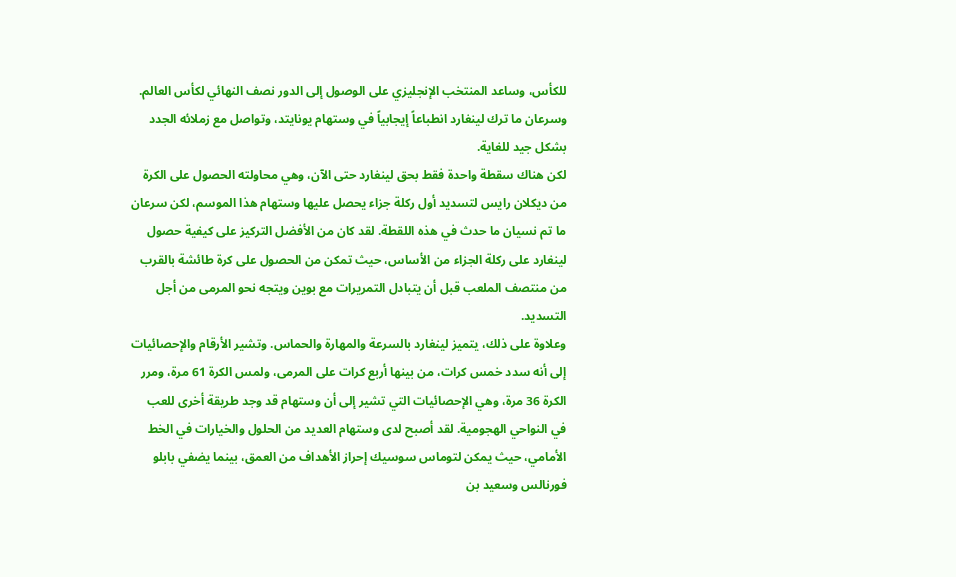للكأس، وساعد المنتخب الإنجليزي على الوصول إلى الدور نصف النهائي لكأس العالم. وسرعان ما ترك لينغارد انطباعاً إيجابياً في وستهام يونايتد، وتواصل مع زملائه الجدد بشكل جيد للغاية.
لكن هناك سقطة واحدة فقط بحق لينغارد حتى الآن، وهي محاولته الحصول على الكرة من ديكلان رايس لتسديد أول ركلة جزاء يحصل عليها وستهام هذا الموسم، لكن سرعان ما تم نسيان ما حدث في هذه اللقطة. لقد كان من الأفضل التركيز على كيفية حصول لينغارد على ركلة الجزاء من الأساس، حيث تمكن من الحصول على كرة طائشة بالقرب من منتصف الملعب قبل أن يتبادل التمريرات مع بوين ويتجه نحو المرمى من أجل التسديد.
وعلاوة على ذلك، يتميز لينغارد بالسرعة والمهارة والحماس. وتشير الأرقام والإحصائيات إلى أنه سدد خمس كرات، من بينها أربع كرات على المرمى، ولمس الكرة 61 مرة، ومرر الكرة 36 مرة، وهي الإحصائيات التي تشير إلى أن وستهام قد وجد طريقة أخرى للعب في النواحي الهجومية. لقد أصبح لدى وستهام العديد من الحلول والخيارات في الخط الأمامي، حيث يمكن لتوماس سوسيك إحراز الأهداف من العمق، بينما يضفي بابلو فورنالس وسعيد بن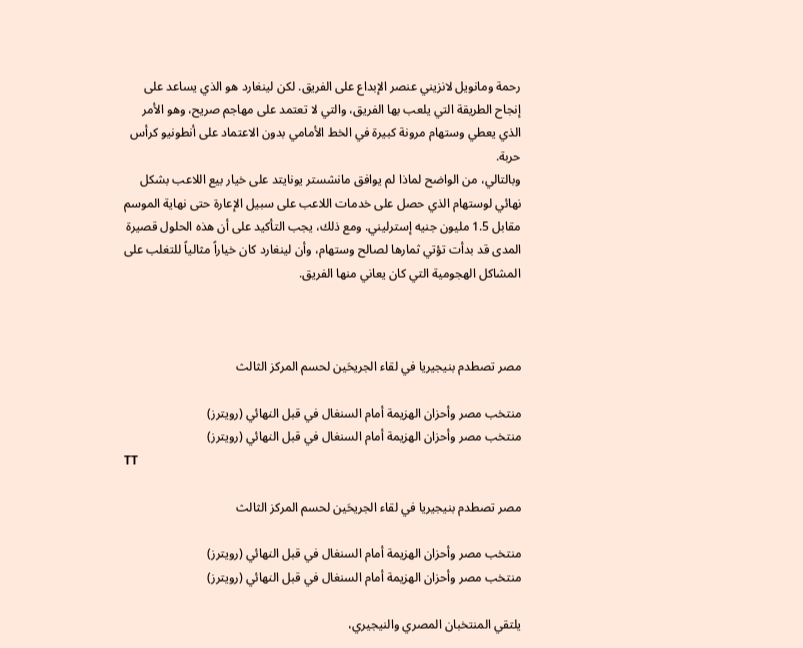رحمة ومانويل لانزيني عنصر الإبداع على الفريق. لكن لينغارد هو الذي يساعد على إنجاح الطريقة التي يلعب بها الفريق، والتي لا تعتمد على مهاجم صريح، وهو الأمر الذي يعطي وستهام مرونة كبيرة في الخط الأمامي بدون الاعتماد على أنطونيو كرأس حربة.
وبالتالي، من الواضح لماذا لم يوافق مانشستر يونايتد على خيار بيع اللاعب بشكل نهائي لوستهام الذي حصل على خدمات اللاعب على سبيل الإعارة حتى نهاية الموسم مقابل 1.5 مليون جنيه إسترليني. ومع ذلك، يجب التأكيد على أن هذه الحلول قصيرة المدى قد بدأت تؤتي ثمارها لصالح وستهام، وأن لينغارد كان خياراً مثالياً للتغلب على المشاكل الهجومية التي كان يعاني منها الفريق.



مصر تصطدم بنيجيريا في لقاء الجريحَين لحسم المركز الثالث

منتخب مصر وأحزان الهزيمة أمام السنغال في قبل النهائي (رويترز)
منتخب مصر وأحزان الهزيمة أمام السنغال في قبل النهائي (رويترز)
TT

مصر تصطدم بنيجيريا في لقاء الجريحَين لحسم المركز الثالث

منتخب مصر وأحزان الهزيمة أمام السنغال في قبل النهائي (رويترز)
منتخب مصر وأحزان الهزيمة أمام السنغال في قبل النهائي (رويترز)

يلتقي المنتخبان المصري والنيجيري،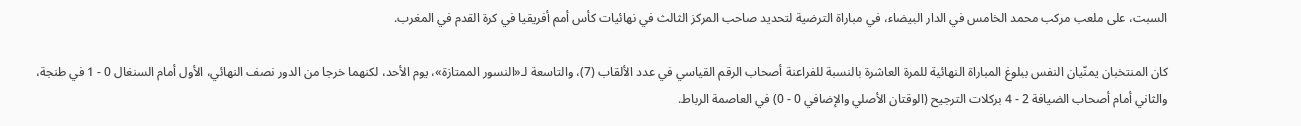السبت، على ملعب مركب محمد الخامس في الدار البيضاء، في مباراة الترضية لتحديد صاحب المركز الثالث في نهائيات كأس أمم أفريقيا في كرة القدم في المغرب.

كان المنتخبان يمنّيان النفس ببلوغ المباراة النهائية للمرة العاشرة بالنسبة للفراعنة أصحاب الرقم القياسي في عدد الألقاب (7)، والتاسعة لـ«النسور الممتازة»، يوم الأحد، لكنهما خرجا من الدور نصف النهائي، الأول أمام السنغال 0 - 1 في طنجة، والثاني أمام أصحاب الضيافة 2 - 4 بركلات الترجيح (الوقتان الأصلي والإضافي 0 - 0) في العاصمة الرباط.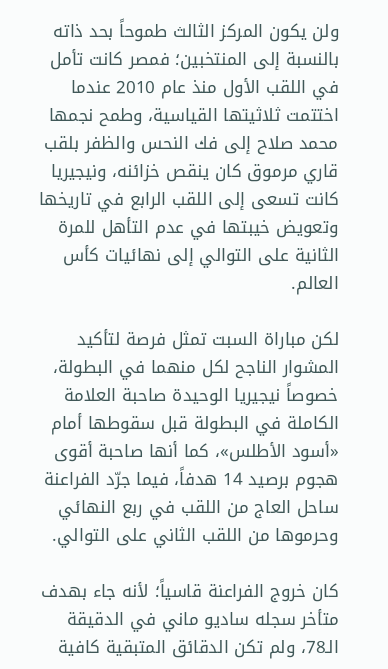ولن يكون المركز الثالث طموحاً بحد ذاته بالنسبة إلى المنتخبين؛ فمصر كانت تأمل في اللقب الأول منذ عام 2010 عندما اختتمت ثلاثيتها القياسية، وطمح نجمها محمد صلاح إلى فك النحس والظفر بلقب قاري مرموق كان ينقص خزائنه، ونيجيريا كانت تسعى إلى اللقب الرابع في تاريخها وتعويض خيبتها في عدم التأهل للمرة الثانية على التوالي إلى نهائيات كأس العالم.

لكن مباراة السبت تمثل فرصة لتأكيد المشوار الناجح لكل منهما في البطولة، خصوصاً نيجيريا الوحيدة صاحبة العلامة الكاملة في البطولة قبل سقوطها أمام «أسود الأطلس»، كما أنها صاحبة أقوى هجوم برصيد 14 هدفاً، فيما جرّد الفراعنة ساحل العاج من اللقب في ربع النهائي وحرموها من اللقب الثاني على التوالي.

كان خروج الفراعنة قاسياً؛ لأنه جاء بهدف متأخر سجله ساديو ماني في الدقيقة الـ78، ولم تكن الدقائق المتبقية كافية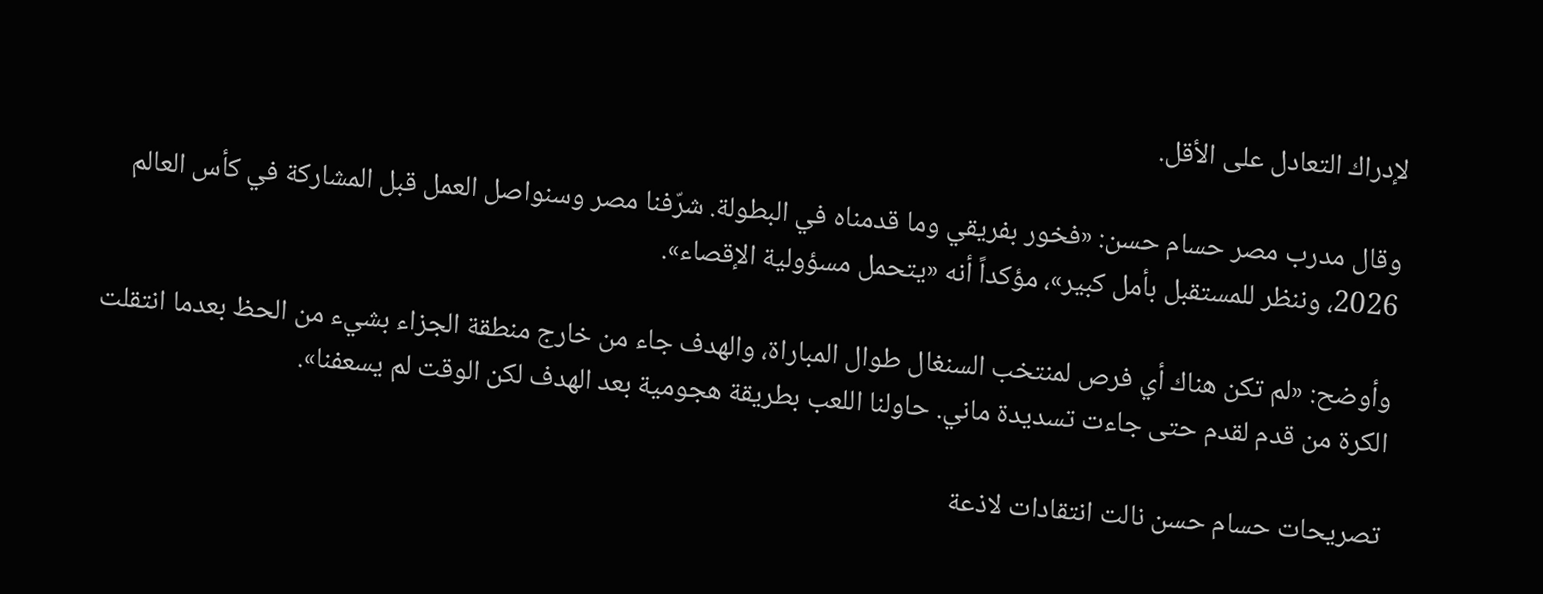لإدراك التعادل على الأقل.

وقال مدرب مصر حسام حسن: «فخور بفريقي وما قدمناه في البطولة. شرّفنا مصر وسنواصل العمل قبل المشاركة في كأس العالم 2026، وننظر للمستقبل بأمل كبير»، مؤكداً أنه «يتحمل مسؤولية الإقصاء».

وأوضح: «لم تكن هناك أي فرص لمنتخب السنغال طوال المباراة، والهدف جاء من خارج منطقة الجزاء بشيء من الحظ بعدما انتقلت الكرة من قدم لقدم حتى جاءت تسديدة ماني. حاولنا اللعب بطريقة هجومية بعد الهدف لكن الوقت لم يسعفنا».

تصريحات حسام حسن نالت انتقادات لاذعة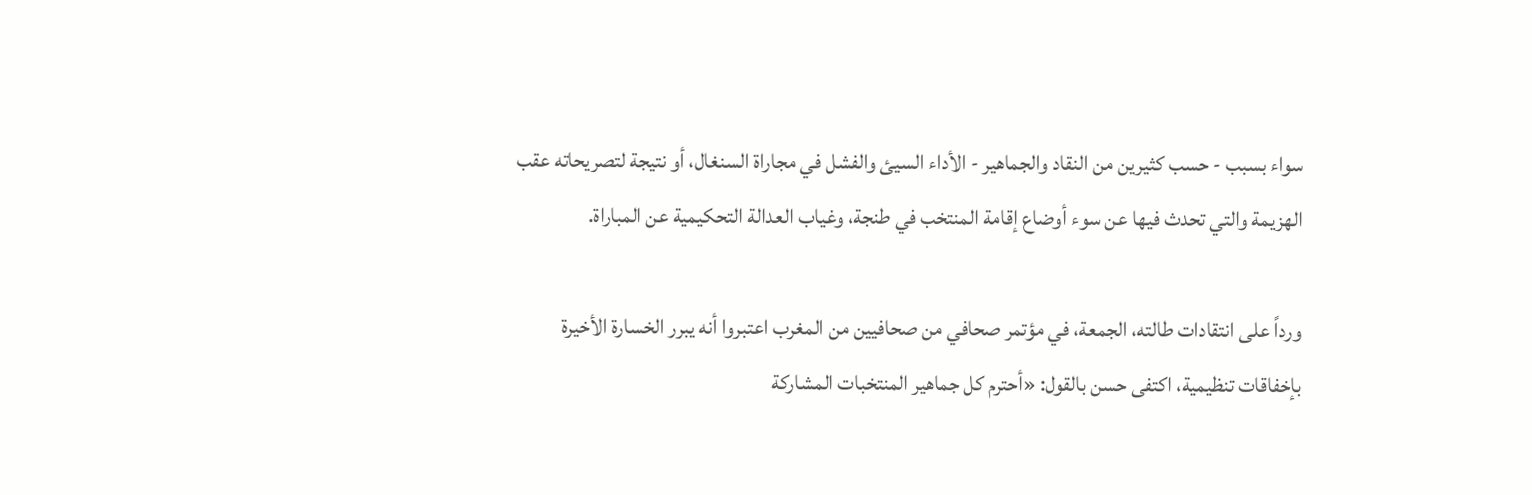سواء بسبب - حسب كثيرين من النقاد والجماهير - الأداء السيئ والفشل في مجاراة السنغال، أو نتيجة لتصريحاته عقب الهزيمة والتي تحدث فيها عن سوء أوضاع إقامة المنتخب في طنجة، وغياب العدالة التحكيمية عن المباراة.

ورداً على انتقادات طالته، الجمعة، في مؤتمر صحافي من صحافيين من المغرب اعتبروا أنه يبرر الخسارة الأخيرة بإخفاقات تنظيمية، اكتفى حسن بالقول: «أحترم كل جماهير المنتخبات المشاركة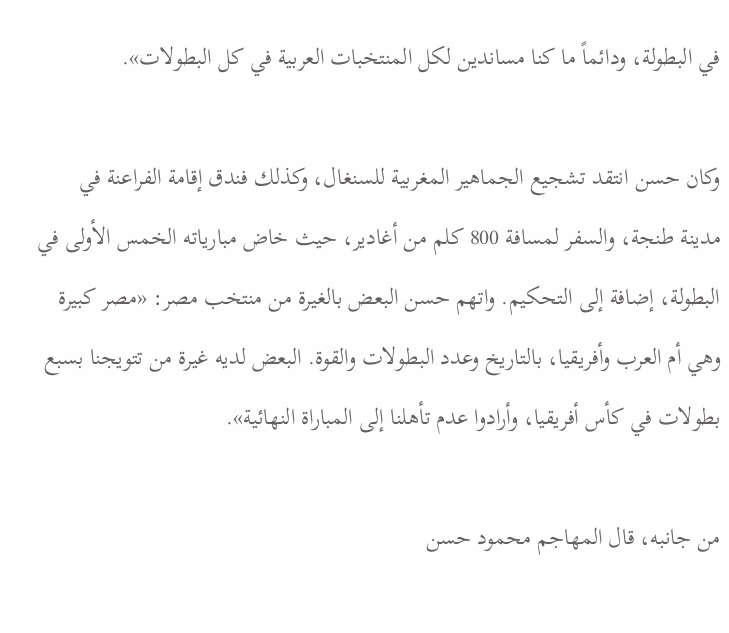في البطولة، ودائماً ما كنا مساندين لكل المنتخبات العربية في كل البطولات».

وكان حسن انتقد تشجيع الجماهير المغربية للسنغال، وكذلك فندق إقامة الفراعنة في مدينة طنجة، والسفر لمسافة 800 كلم من أغادير، حيث خاض مبارياته الخمس الأولى في البطولة، إضافة إلى التحكيم. واتهم حسن البعض بالغيرة من منتخب مصر: «مصر كبيرة وهي أم العرب وأفريقيا، بالتاريخ وعدد البطولات والقوة. البعض لديه غيرة من تتويجنا بسبع بطولات في كأس أفريقيا، وأرادوا عدم تأهلنا إلى المباراة النهائية».

من جانبه، قال المهاجم محمود حسن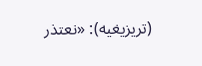(تريزيغيه): «نعتذر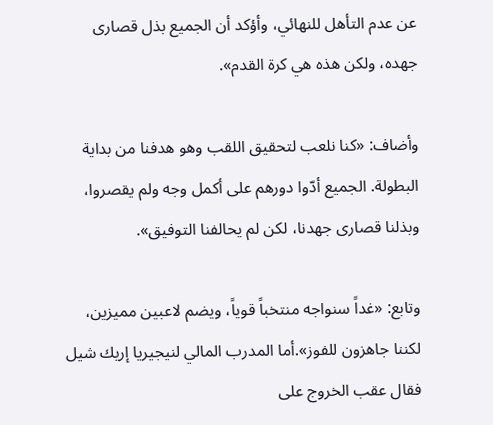عن عدم التأهل للنهائي، وأؤكد أن الجميع بذل قصارى جهده، ولكن هذه هي كرة القدم».

وأضاف: «كنا نلعب لتحقيق اللقب وهو هدفنا من بداية البطولة. الجميع أدّوا دورهم على أكمل وجه ولم يقصروا، وبذلنا قصارى جهدنا، لكن لم يحالفنا التوفيق».

وتابع: «غداً سنواجه منتخباً قوياً، ويضم لاعبين مميزين، لكننا جاهزون للفوز».أما المدرب المالي لنيجيريا إريك شيل فقال عقب الخروج على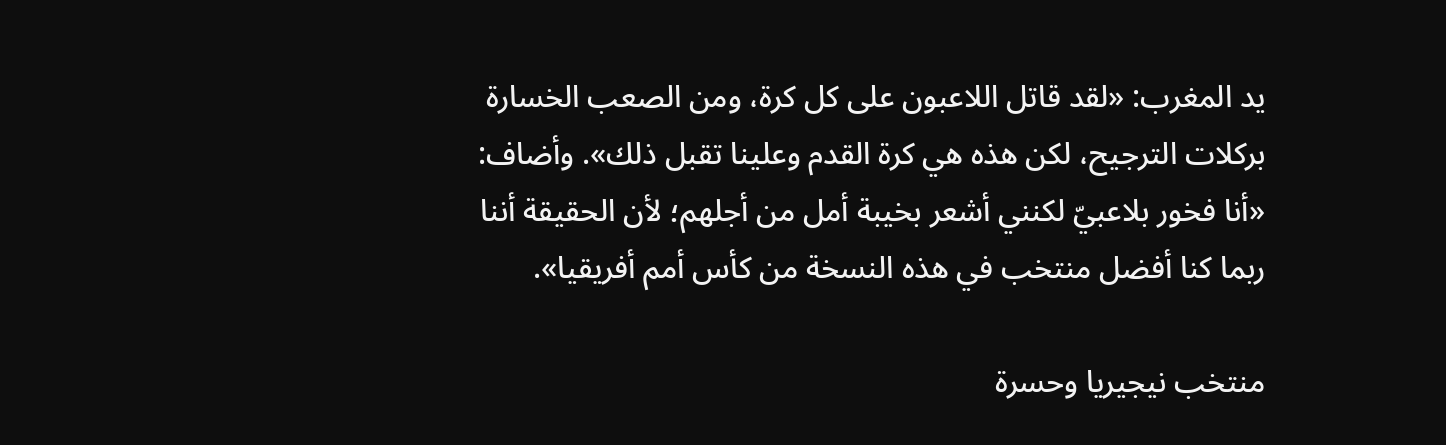يد المغرب: «لقد قاتل اللاعبون على كل كرة، ومن الصعب الخسارة بركلات الترجيح، لكن هذه هي كرة القدم وعلينا تقبل ذلك». وأضاف: «أنا فخور بلاعبيّ لكنني أشعر بخيبة أمل من أجلهم؛ لأن الحقيقة أننا ربما كنا أفضل منتخب في هذه النسخة من كأس أمم أفريقيا».

منتخب نيجيريا وحسرة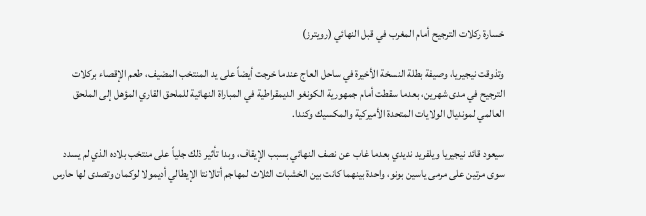خسارة ركلات الترجيح أمام المغرب في قبل النهائي (رويترز)

وتذوقت نيجيريا، وصيفة بطلة النسخة الأخيرة في ساحل العاج عندما خرجت أيضاً على يد المنتخب المضيف، طعم الإقصاء بركلات الترجيح في مدى شهرين، بعدما سقطت أمام جمهورية الكونغو الديمقراطية في المباراة النهائية للملحق القاري المؤهل إلى الملحق العالمي لمونديال الولايات المتحدة الأميركية والمكسيك وكندا.

سيعود قائد نيجيريا ويلفريد نديدي بعدما غاب عن نصف النهائي بسبب الإيقاف، وبدا تأثير ذلك جلياً على منتخب بلاده الذي لم يسدد سوى مرتين على مرمى ياسين بونو، واحدة بينهما كانت بين الخشبات الثلاث لمهاجم أتالانتا الإيطالي أديمولا لوكمان وتصدى لها حارس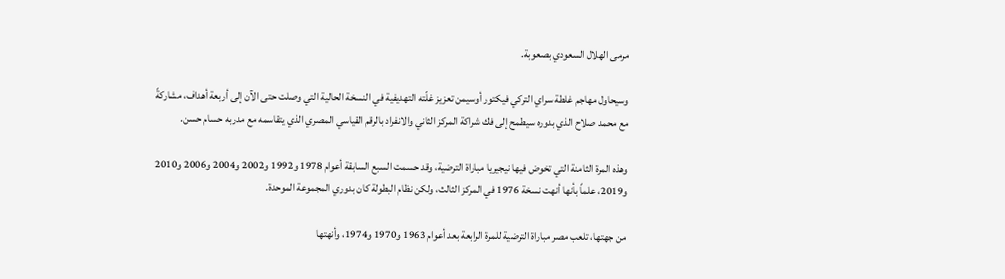مرمى الهلال السعودي بصعوبة.

وسيحاول مهاجم غلطة سراي التركي فيكتور أوسيمن تعزيز غلّته التهديفية في النسخة الحالية التي وصلت حتى الآن إلى أربعة أهداف، مشاركةً مع محمد صلاح الذي بدوره سيطمح إلى فك شراكة المركز الثاني والانفراد بالرقم القياسي المصري الذي يتقاسمه مع مدربه حسام حسن.

وهذه المرة الثامنة التي تخوض فيها نيجيريا مباراة الترضية، وقد حسمت السبع السابقة أعوام 1978 و1992 و2002 و2004 و2006 و2010 و2019، علماً بأنها أنهت نسخة 1976 في المركز الثالث، ولكن نظام البطولة كان بدوري المجموعة الموحدة.

من جهتها، تلعب مصر مباراة الترضية للمرة الرابعة بعد أعوام 1963 و1970 و1974، وأنهتها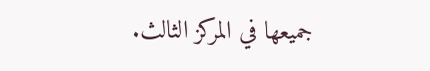جميعها في المركز الثالث.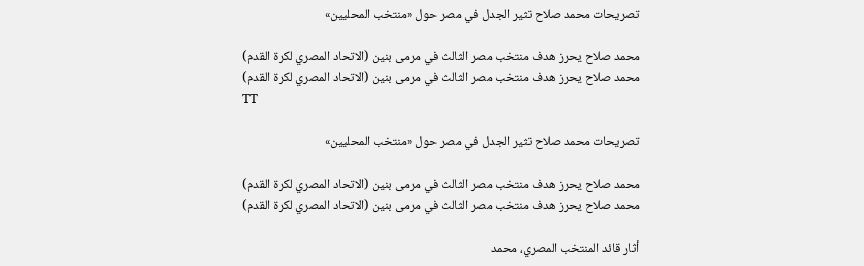تصريحات محمد صلاح تثير الجدل في مصر حول «منتخب المحليين»

محمد صلاح يحرز هدف منتخب مصر الثالث في مرمى بنين (الاتحاد المصري لكرة القدم)
محمد صلاح يحرز هدف منتخب مصر الثالث في مرمى بنين (الاتحاد المصري لكرة القدم)
TT

تصريحات محمد صلاح تثير الجدل في مصر حول «منتخب المحليين»

محمد صلاح يحرز هدف منتخب مصر الثالث في مرمى بنين (الاتحاد المصري لكرة القدم)
محمد صلاح يحرز هدف منتخب مصر الثالث في مرمى بنين (الاتحاد المصري لكرة القدم)

أثار قائد المنتخب المصري، محمد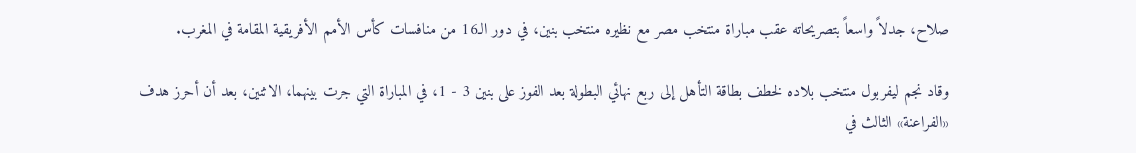صلاح، جدلاً واسعاً بتصريحاته عقب مباراة منتخب مصر مع نظيره منتخب بنين، في دور الـ16 من منافسات كأس الأمم الأفريقية المقامة في المغرب.

وقاد نجم ليفربول منتخب بلاده لخطف بطاقة التأهل إلى ربع نهائي البطولة بعد الفوز على بنين 3 - 1، في المباراة التي جرت بينهما، الاثنين، بعد أن أحرز هدف «الفراعنة» الثالث في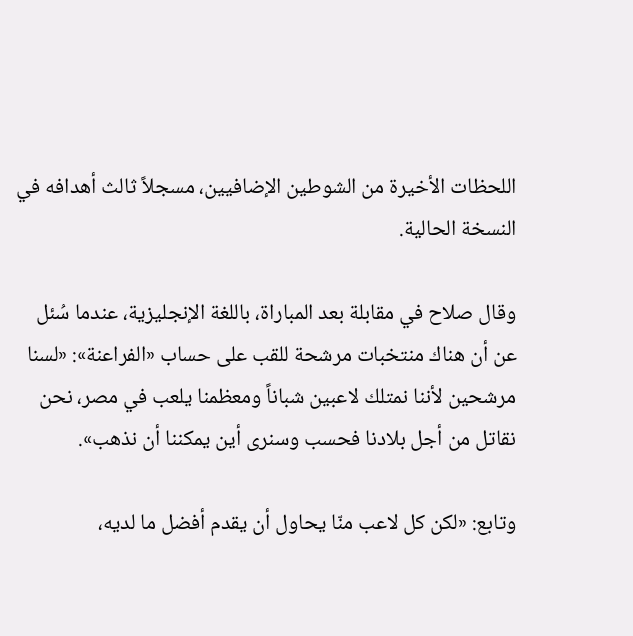اللحظات الأخيرة من الشوطين الإضافيين، مسجلاً ثالث أهدافه في النسخة الحالية.

وقال صلاح في مقابلة بعد المباراة، باللغة الإنجليزية، عندما سُئل عن أن هناك منتخبات مرشحة للقب على حساب «الفراعنة»: «لسنا مرشحين لأننا نمتلك لاعبين شباناً ومعظمنا يلعب في مصر، نحن نقاتل من أجل بلادنا فحسب وسنرى أين يمكننا أن نذهب».

وتابع: «لكن كل لاعب منّا يحاول أن يقدم أفضل ما لديه،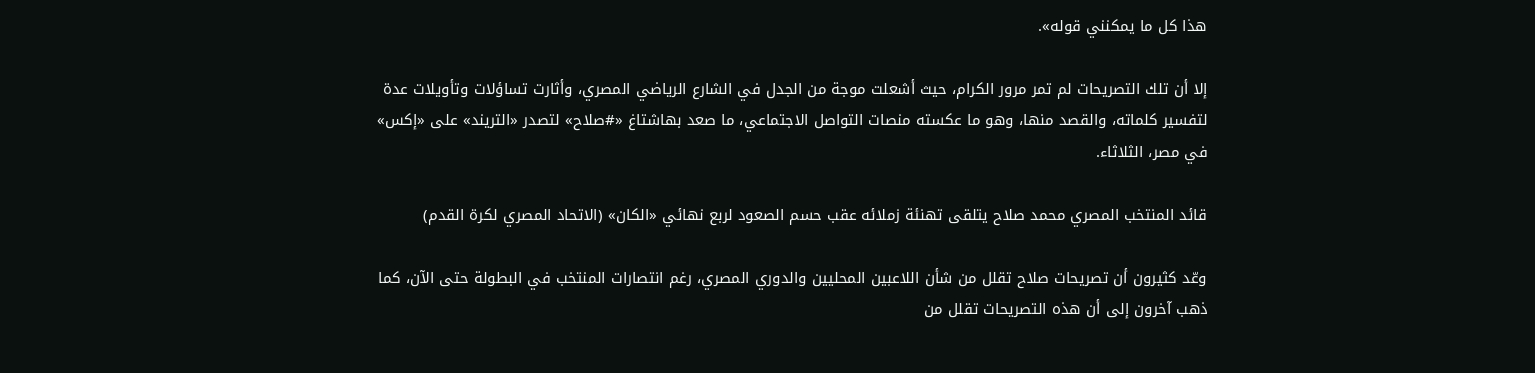هذا كل ما يمكنني قوله».

إلا أن تلك التصريحات لم تمر مرور الكرام، حيث أشعلت موجة من الجدل في الشارع الرياضي المصري، وأثارت تساؤلات وتأويلات عدة لتفسير كلماته، والقصد منها، وهو ما عكسته منصات التواصل الاجتماعي، ما صعد بهاشتاغ «#صلاح» لتصدر «التريند» على «إكس» في مصر، الثلاثاء.

قائد المنتخب المصري محمد صلاح يتلقى تهنئة زملائه عقب حسم الصعود لربع نهائي «الكان» (الاتحاد المصري لكرة القدم)

وعّد كثيرون أن تصريحات صلاح تقلل من شأن اللاعبين المحليين والدوري المصري، رغم انتصارات المنتخب في البطولة حتى الآن، كما ذهب آخرون إلى أن هذه التصريحات تقلل من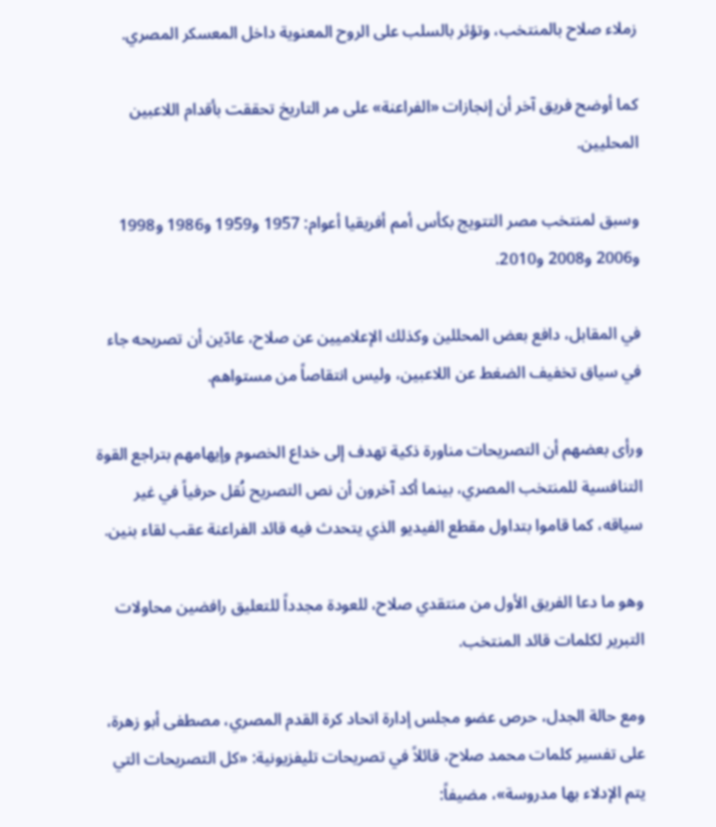زملاء صلاح بالمنتخب، وتؤثر بالسلب على الروح المعنوية داخل المعسكر المصري.

كما أوضح فريق آخر أن إنجازات «الفراعنة» على مر التاريخ تحققت بأقدام اللاعبين المحليين.

وسبق لمنتخب مصر التتويج بكأس أمم أفريقيا أعوام: 1957 و1959 و1986 و1998 و2006 و2008 و2010.

في المقابل، دافع بعض المحللين وكذلك الإعلاميين عن صلاح، عادّين أن تصريحه جاء في سياق تخفيف الضغط عن اللاعبين، وليس انتقاصاً من مستواهم.

ورأى بعضهم أن التصريحات مناورة ذكية تهدف إلى خداع الخصوم وإيهامهم بتراجع القوة التنافسية للمنتخب المصري، بينما أكد آخرون أن نص التصريح نُقل حرفياً في غير سياقه، كما قاموا بتداول مقطع الفيديو الذي يتحدث فيه قائد الفراعنة عقب لقاء بنين.

وهو ما دعا الفريق الأول من منتقدي صلاح، للعودة مجدداً للتعليق رافضين محاولات التبرير لكلمات قائد المنتخب.

ومع حالة الجدل، حرص عضو مجلس إدارة اتحاد كرة القدم المصري، مصطفى أبو زهرة، على تفسير كلمات محمد صلاح، قائلاً في تصريحات تليفزيونية: «كل التصريحات التي يتم الإدلاء بها مدروسة»، مضيفاً: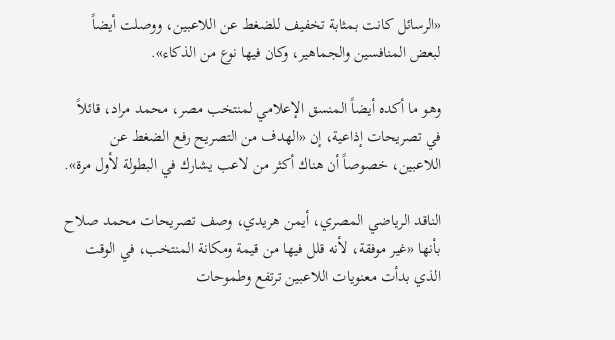«الرسائل كانت بمثابة تخفيف للضغط عن اللاعبين، ووصلت أيضاً لبعض المنافسين والجماهير، وكان فيها نوع من الذكاء».

وهو ما أكده أيضاً المنسق الإعلامي لمنتخب مصر، محمد مراد، قائلاً في تصريحات إذاعية، إن «الهدف من التصريح رفع الضغط عن اللاعبين، خصوصاً أن هناك أكثر من لاعب يشارك في البطولة لأول مرة».

الناقد الرياضي المصري، أيمن هريدي، وصف تصريحات محمد صلاح بأنها «غير موفقة، لأنه قلل فيها من قيمة ومكانة المنتخب، في الوقت الذي بدأت معنويات اللاعبين ترتفع وطموحات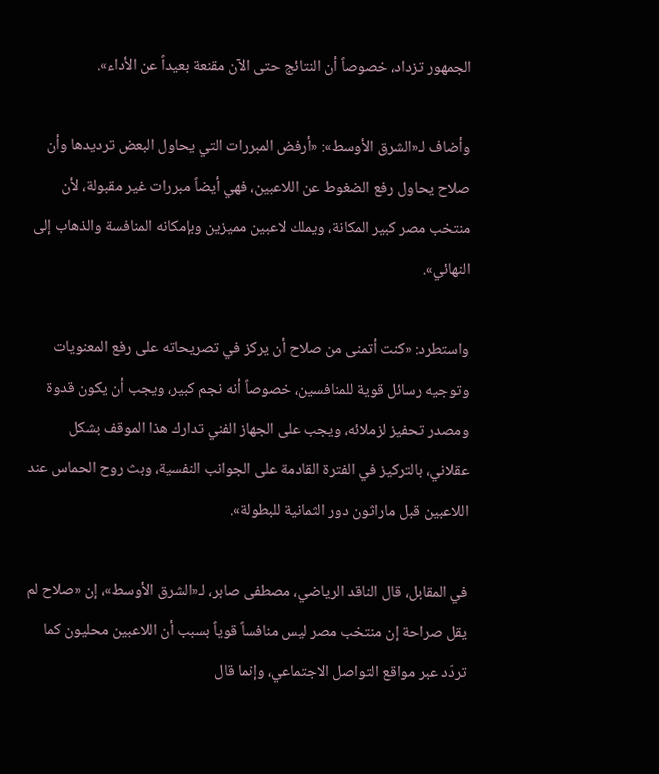الجمهور تزداد، خصوصاً أن النتائج حتى الآن مقنعة بعيداً عن الأداء».

وأضاف لـ«الشرق الأوسط»: «أرفض المبررات التي يحاول البعض ترديدها وأن صلاح يحاول رفع الضغوط عن اللاعبين، فهي أيضاً مبررات غير مقبولة، لأن منتخب مصر كبير المكانة، ويملك لاعبين مميزين وبإمكانه المنافسة والذهاب إلى النهائي».

واستطرد: «كنت أتمنى من صلاح أن يركز في تصريحاته على رفع المعنويات وتوجيه رسائل قوية للمنافسين، خصوصاً أنه نجم كبير، ويجب أن يكون قدوة ومصدر تحفيز لزملائه، ويجب على الجهاز الفني تدارك هذا الموقف بشكل عقلاني، بالتركيز في الفترة القادمة على الجوانب النفسية، وبث روح الحماس عند اللاعبين قبل ماراثون دور الثمانية للبطولة».

في المقابل، قال الناقد الرياضي، مصطفى صابر، لـ«الشرق الأوسط»، إن «صلاح لم يقل صراحة إن منتخب مصر ليس منافساً قوياً بسبب أن اللاعبين محليون كما تردّد عبر مواقع التواصل الاجتماعي، وإنما قال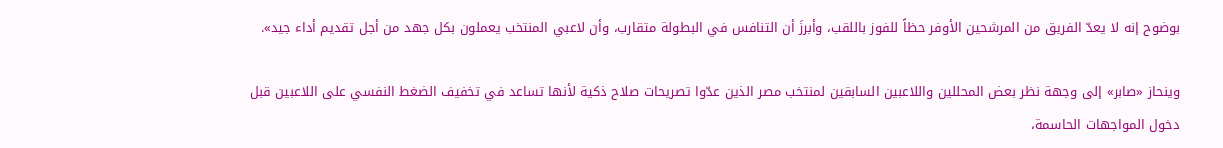بوضوح إنه لا يعدّ الفريق من المرشحين الأوفر حظاً للفوز باللقب، وأبرزَ أن التنافس في البطولة متقارب، وأن لاعبي المنتخب يعملون بكل جهد من أجل تقديم أداء جيد».

وينحاز «صابر» إلى وجهة نظر بعض المحللين واللاعبين السابقين لمنتخب مصر الذين عدّوا تصريحات صلاح ذكية لأنها تساعد في تخفيف الضغط النفسي على اللاعبين قبل دخول المواجهات الحاسمة،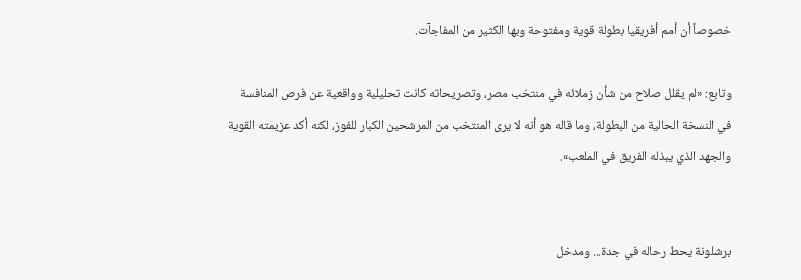خصوصاً أن أمم أفريقيا بطولة قوية ومفتوحة وبها الكثير من المفاجآت.

وتابع: «لم يقلل صلاح من شأن زملائه في منتخب مصر، وتصريحاته كانت تحليلية وواقعية عن فرص المنافسة في النسخة الحالية من البطولة، وما قاله هو أنه لا يرى المنتخب من المرشحين الكبار للفوز، لكنه أكد عزيمته القوية والجهد الذي يبذله الفريق في الملعب».


برشلونة يحط رحاله في جدة... ومدخل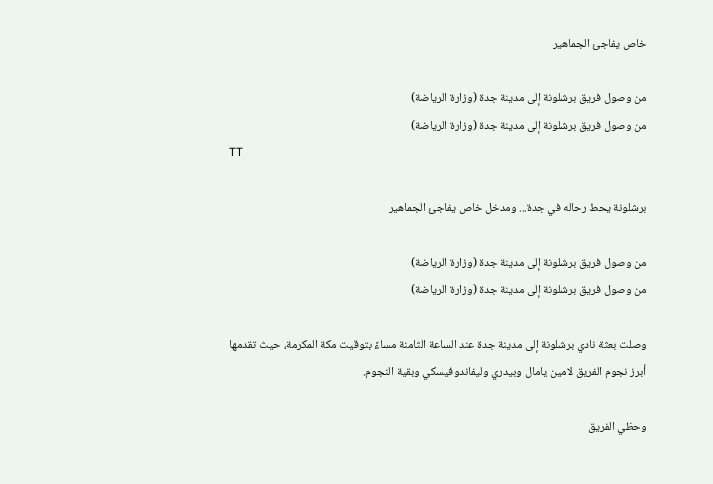خاص يفاجئ الجماهير

من وصول فريق برشلونة إلى مدينة جدة (وزارة الرياضة)
من وصول فريق برشلونة إلى مدينة جدة (وزارة الرياضة)
TT

برشلونة يحط رحاله في جدة... ومدخل خاص يفاجئ الجماهير

من وصول فريق برشلونة إلى مدينة جدة (وزارة الرياضة)
من وصول فريق برشلونة إلى مدينة جدة (وزارة الرياضة)

وصلت بعثة نادي برشلونة إلى مدينة جدة عند الساعة الثامنة مساءً بتوقيت مكة المكرمة، حيث تقدمها أبرز نجوم الفريق لامين يامال وبيدري وليفاندوفيسكي وبقية النجوم.

وحظي الفريق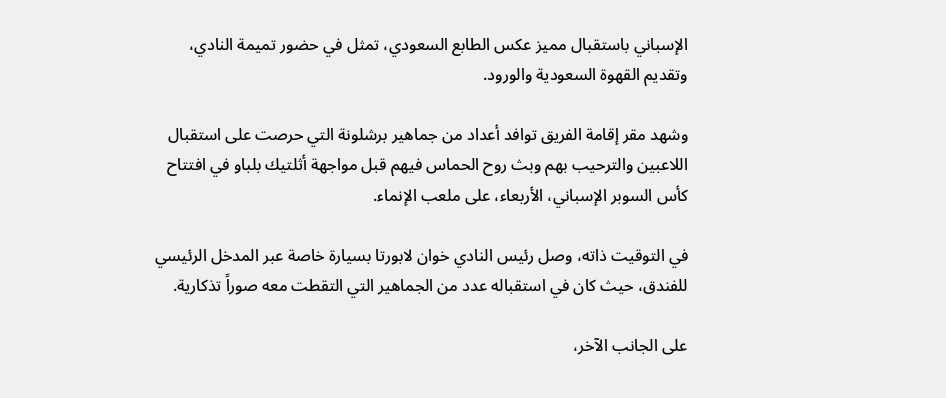الإسباني باستقبال مميز عكس الطابع السعودي، تمثل في حضور تميمة النادي، وتقديم القهوة السعودية والورود.

وشهد مقر إقامة الفريق توافد أعداد من جماهير برشلونة التي حرصت على استقبال اللاعبين والترحيب بهم وبث روح الحماس فيهم قبل مواجهة أثلتيك بلباو في افتتاح كأس السوبر الإسباني، الأربعاء، على ملعب الإنماء.

في التوقيت ذاته، وصل رئيس النادي خوان لابورتا بسيارة خاصة عبر المدخل الرئيسي للفندق، حيث كان في استقباله عدد من الجماهير التي التقطت معه صوراً تذكارية.

على الجانب الآخر،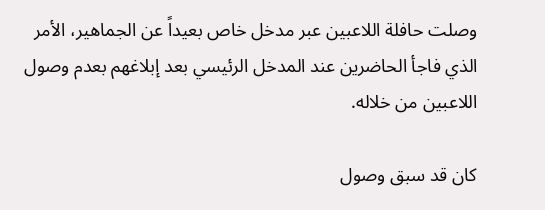وصلت حافلة اللاعبين عبر مدخل خاص بعيداً عن الجماهير، الأمر الذي فاجأ الحاضرين عند المدخل الرئيسي بعد إبلاغهم بعدم وصول اللاعبين من خلاله.

كان قد سبق وصول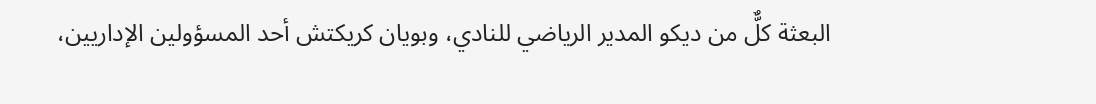البعثة كلٌّ من ديكو المدير الرياضي للنادي، وبويان كريكتش أحد المسؤولين الإداريين،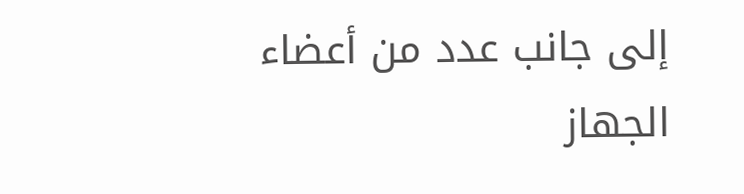إلى جانب عدد من أعضاء الجهاز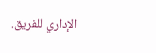الإداري للفريق.